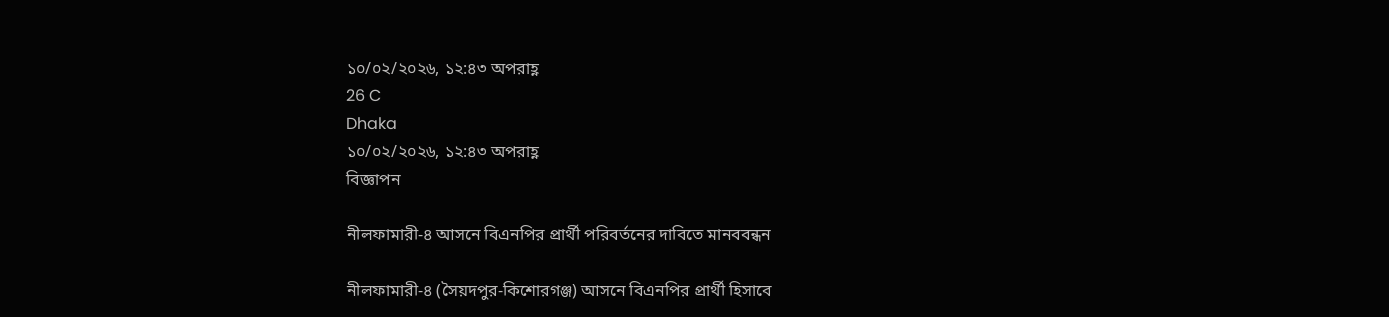১০/০২/২০২৬, ১২:৪৩ অপরাহ্ণ
26 C
Dhaka
১০/০২/২০২৬, ১২:৪৩ অপরাহ্ণ
বিজ্ঞাপন

নীলফামারী-৪ আসনে বিএনপির প্রার্থী পরিবর্তনের দাবিতে মানববন্ধন

নীলফামারী-৪ (সৈয়দপুর-কিশোরগঞ্জ) আসনে বিএনপির প্রার্থী হিসাবে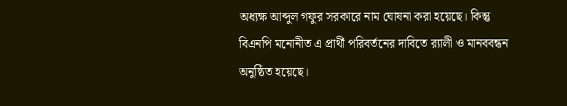অধ্যক্ষ আব্দুল গফুর সরকারে নাম ঘোষনা করা হয়েছে। কিন্তু বিএনপি মনোনীত এ প্রার্থী পরিবর্তনের দাবিতে র‍্যালী ও মানববন্ধন অনুষ্ঠিত হয়েছে।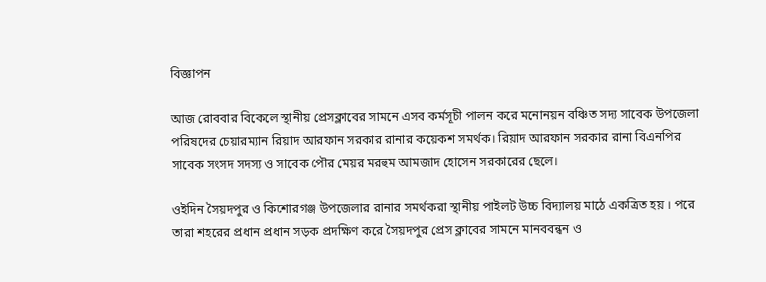বিজ্ঞাপন

আজ রোববার বিকেলে স্থানীয় প্রেসক্লাবের সামনে এসব কর্মসূচী পালন করে মনোনয়ন বঞ্চিত সদ্য সাবেক উপজেলা পরিষদের চেয়ারম্যান রিয়াদ আরফান সরকার রানার কয়েকশ সমর্থক। রিয়াদ আরফান সরকার রানা বিএনপির সাবেক সংসদ সদস্য ও সাবেক পৌর মেয়র মরহুম আমজাদ হোসেন সরকারের ছেলে।

ওইদিন সৈয়দপুর ও কিশোরগঞ্জ উপজেলার রানার সমর্থকরা স্থানীয় পাইলট উচ্চ বিদ্যালয় মাঠে একত্রিত হয় । পরে তারা শহরের প্রধান প্রধান সড়ক প্রদক্ষিণ করে সৈয়দপুর প্রেস ক্লাবের সামনে মানববন্ধন ও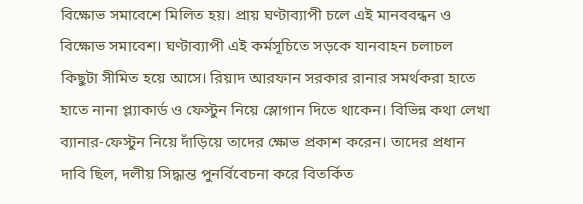বিক্ষোভ সমাবেশে মিলিত হয়। প্রায় ঘণ্টাব্যাপী চলে এই মানববন্ধন ও বিক্ষোভ সমাবেশ। ঘণ্টাব্যাপী এই কর্মসূচিতে সড়কে যানবাহন চলাচল কিছুটা সীমিত হয়ে আসে। রিয়াদ আরফান সরকার রানার সমর্থকরা হাতে হাতে নানা প্ল্যাকার্ড ও ফেস্টুন নিয়ে স্লোগান দিতে থাকেন। বিভিন্ন কথা লেখা ব্যানার-ফেস্টুন নিয়ে দাঁড়িয়ে তাদের ক্ষোভ প্রকাশ করেন। তাদের প্রধান দাবি ছিল, দলীয় সিদ্ধান্ত পুনর্বিবেচনা করে বিতর্কিত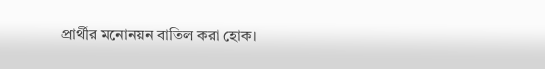প্রার্থীর মনোনয়ন বাতিল করা হোক।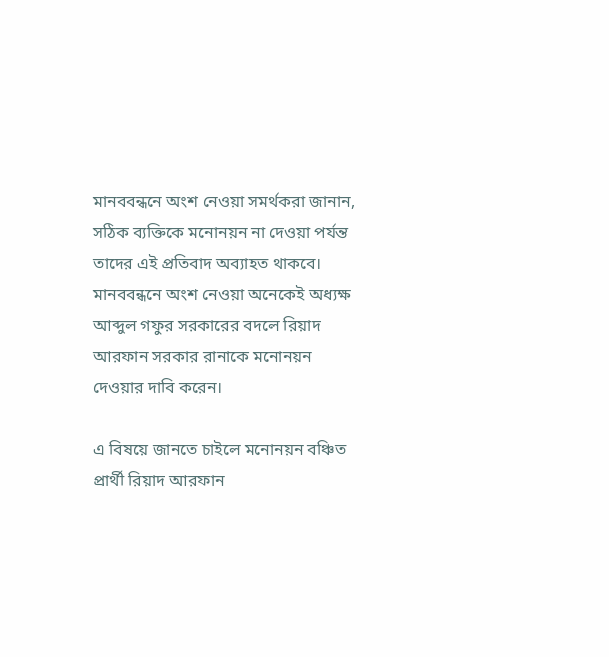মানববন্ধনে অংশ নেওয়া সমর্থকরা জানান, সঠিক ব্যক্তিকে মনোনয়ন না দেওয়া পর্যন্ত তাদের এই প্রতিবাদ অব্যাহত থাকবে। মানববন্ধনে অংশ নেওয়া অনেকেই অধ্যক্ষ আব্দুল গফুর সরকারের বদলে রিয়াদ আরফান সরকার রানাকে মনোনয়ন দেওয়ার দাবি করেন।

এ বিষয়ে জানতে চাইলে মনোনয়ন বঞ্চিত প্রার্থী রিয়াদ আরফান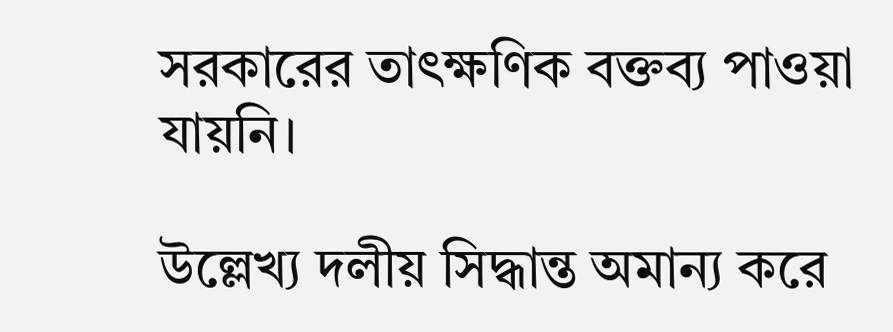সরকারের তাৎক্ষণিক বক্তব্য পাওয়া যায়নি।

উল্লেখ্য দলীয় সিদ্ধান্ত অমান্য করে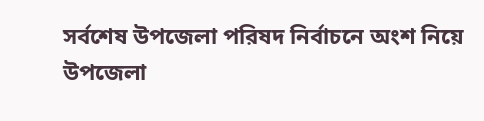সর্বশেষ উপজেলা পরিষদ নির্বাচনে অংশ নিয়ে উপজেলা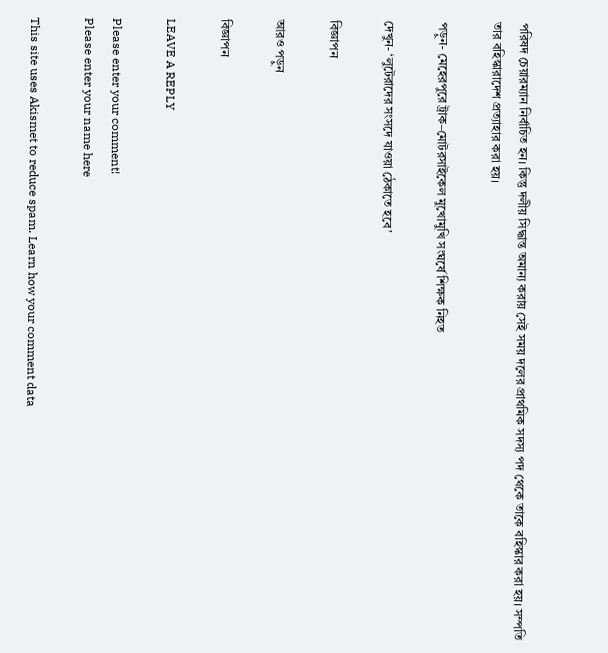পরিষদ চেয়ারম্যান নির্বাচিত হন। কিন্তু দলীয় সিদ্ধান্ত অমান্য করায় সেই সময় দলের প্রাথমিক সদস্য পদ থেকে তাকে বহিস্কার করা হয়। সম্পতি তার বহিস্কারাদেশ প্রত্যাহার করা হয়।

পড়ুন- মেহেরপুরে ট্রাক–মোটরসাইকেল মুখোমুখি সংঘর্ষে শিক্ষক নিহত

দেখুন- ‘লুটেরাদের সংসদে যাওয়া ঠেকাতে হবে’

বিজ্ঞাপন

আরও পড়ুন

বিজ্ঞাপন

LEAVE A REPLY

Please enter your comment!
Please enter your name here

This site uses Akismet to reduce spam. Learn how your comment data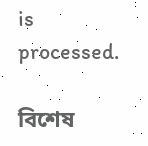is processed.

বিশেষ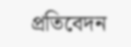প্রতিবেদন